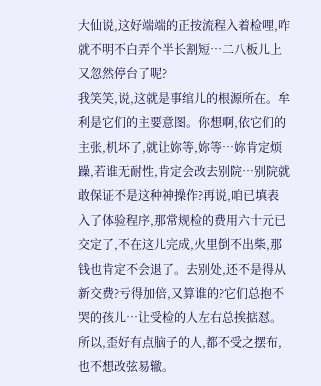大仙说,这好端端的正按流程入着检哩,咋就不明不白弄个半长割短…二八板儿上又忽然停台了呢?
我笑笑,说,这就是事绾儿的根源所在。牟利是它们的主要意图。你想啊,依它们的主张,机坏了,就让妳等,妳等…妳肯定烦躁,若谁无耐性,肯定会改去别院…别院就敢保证不是这种神操作?再说,咱已填表入了体验程序,那常规检的费用六十元已交定了,不在这儿完成,火里倒不出柴,那钱也肯定不会退了。去别处,还不是得从新交费?亏得加倍,又算谁的?它们总抱不哭的孩儿…让受检的人左右总挨掂怼。所以,歪好有点脑子的人,都不受之摆布,也不想改弦易辙。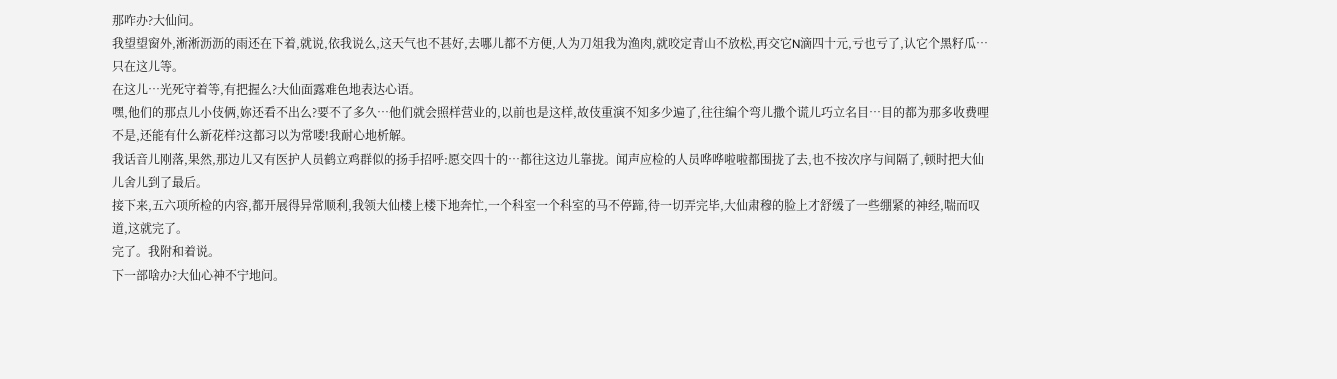那咋办?大仙问。
我望望窗外,淅淅沥沥的雨还在下着,就说,依我说么,这天气也不甚好,去哪儿都不方便,人为刀俎我为渔肉,就咬定青山不放松,再交它N滴四十元,亏也亏了,认它个黑籽瓜…只在这儿等。
在这儿…光死守着等,有把握么?大仙面露难色地表达心语。
嘿,他们的那点儿小伎俩,妳还看不出么?要不了多久…他们就会照样营业的,以前也是这样,故伎重演不知多少遍了,往往编个弯儿撒个谎儿巧立名目…目的都为那多收费哩不是,还能有什么新花样?这都习以为常喽!我耐心地析解。
我话音儿刚落,果然,那边儿又有医护人员鹤立鸡群似的扬手招呼:愿交四十的…都往这边儿靠拢。闻声应检的人员哗哗啦啦都围拢了去,也不按次序与间隔了,顿时把大仙儿舍儿到了最后。
接下来,五六项所检的内容,都开展得异常顺利,我领大仙楼上楼下地奔忙,一个科室一个科室的马不停蹄,待一切弄完毕,大仙肃穆的脸上才舒缓了一些绷紧的神经,喘而叹道,这就完了。
完了。我附和着说。
下一部啥办?大仙心神不宁地问。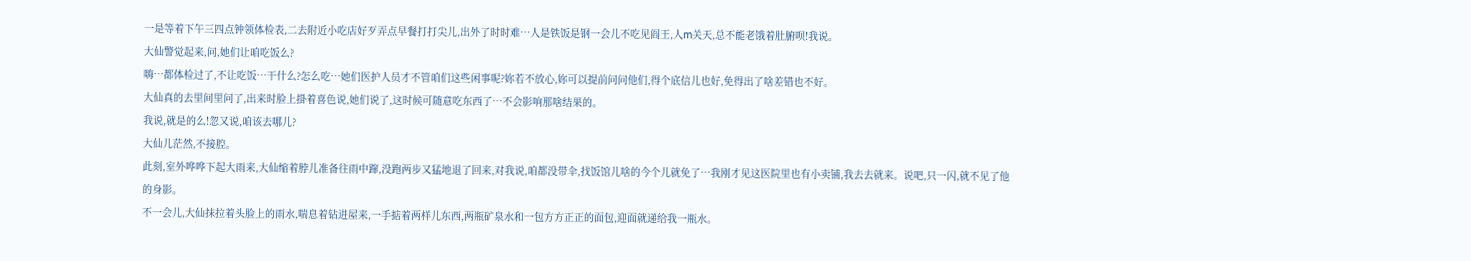一是等着下午三四点钟领体检表,二去附近小吃店好歹弄点早餐打打尖儿,出外了时时难…人是铁饭是钢一会儿不吃见阎王,人m关天,总不能老饿着肚腑呗!我说。
大仙警觉起来,问,她们让咱吃饭么?
嗨…都体检过了,不让吃饭…干什么?怎么吃…她们医护人员才不管咱们这些闲事呢?妳若不放心,妳可以提前问问他们,得个底信儿也好,免得出了啥差错也不好。
大仙真的去里间里问了,出来时脸上掛着喜色说,她们说了,这时候可随意吃东西了…不会影响那啥结果的。
我说,就是的么!忽又说,咱该去哪儿?
大仙儿茫然,不接腔。
此刻,室外哗哗下起大雨来,大仙缩着脖儿准备往雨中蹿,没跑两步又猛地退了回来,对我说,咱都没带伞,找饭馆儿啥的今个儿就免了…我刚才见这医院里也有小卖铺,我去去就来。说吧,只一闪,就不见了他的身影。
不一会儿,大仙抹拉着头脸上的雨水,喘息着钻进屋来,一手掂着两样儿东西,两瓶矿泉水和一包方方正正的面包,迎面就递给我一瓶水。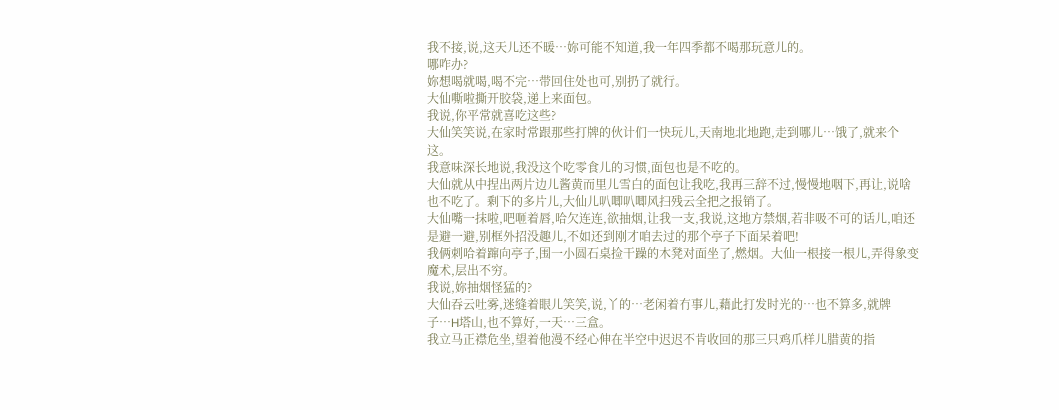我不接,说,这天儿还不暖…妳可能不知道,我一年四季都不喝那玩意儿的。
哪咋办?
妳想喝就喝,喝不完…带回住处也可,别扔了就行。
大仙嘶啦撕开胶袋,递上来面包。
我说,你平常就喜吃这些?
大仙笑笑说,在家时常跟那些打牌的伙计们一快玩儿,天南地北地跑,走到哪儿…饿了,就来个这。
我意味深长地说,我没这个吃零食儿的习惯,面包也是不吃的。
大仙就从中捏出两片边儿酱黄而里儿雪白的面包让我吃,我再三辞不过,慢慢地咽下,再让,说啥也不吃了。剩下的多片儿,大仙儿叭唧叭唧风扫残云全把之报销了。
大仙嘴一抹啦,吧咂着唇,哈欠连连,欲抽烟,让我一支,我说,这地方禁烟,若非吸不可的话儿,咱还是避一避,别框外招没趣儿,不如还到刚才咱去过的那个亭子下面呆着吧!
我俩刺哈着蹿向亭子,围一小圆石桌捡干躁的木凳对面坐了,燃烟。大仙一根接一根儿,弄得象变魔术,层出不穷。
我说,妳抽烟怪猛的?
大仙吞云吐雾,迷缝着眼儿笑笑,说,丫的…老闲着冇事儿,藉此打发时光的…也不算多,就牌子…H塔山,也不算好,一天…三盒。
我立马正襟危坐,望着他漫不经心伸在半空中迟迟不肯收回的那三只鸡爪样儿腊黄的指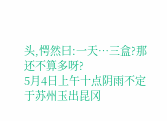头,愕然曰:一天…三盒?那还不算多呀?
5月4日上午十点阴雨不定于苏州玉出昆冈